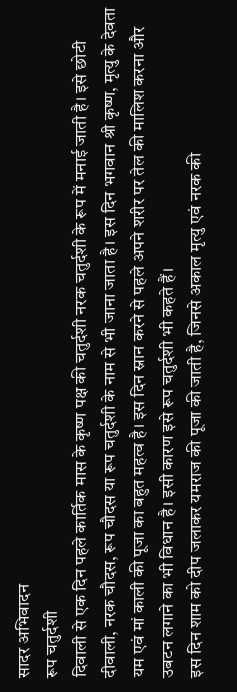सादर अभिवादन
रूप चतुर्दशी
दिवाली से एक दिन पहले कार्तिक मास के कृष्ण पक्ष की चतुर्दशी नरक चतुर्दशी के रूप में मनाई जाती है। इसे छोटी दीवाली, नरक चौदस, रूप चौदस या रूप चतुर्दशी के नाम से भी जाना जाता है। इस दिन भगवान श्री कृष्ण, मृत्यु के देवता यम एवं मां काली की पूजा का बहुत महत्व है। इस दिन स्नान करने से पहले अपने शरीर पर तेल की मालिश करना और उबटन लगाने का भी विधान है। इसी कारण इसे रूप चतुर्दशी भी कहते हैं।
इस दिन शाम को दीप जलाकर यमराज की पूजा की जाती है, जिनसे अकाल मृत्यु एवं नरक की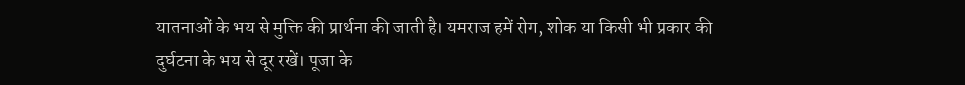यातनाओं के भय से मुक्ति की प्रार्थना की जाती है। यमराज हमें रोग, शोक या किसी भी प्रकार की दुर्घटना के भय से दूर रखें। पूजा के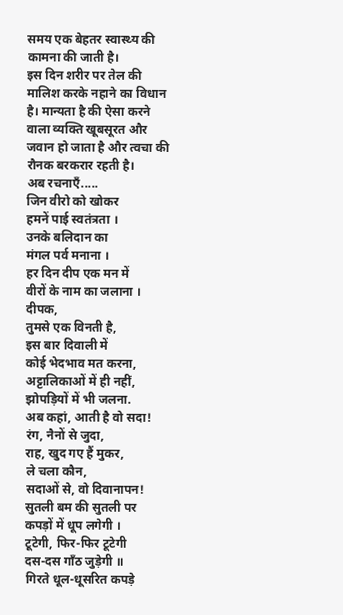समय एक बेहतर स्वास्थ्य की कामना की जाती है।
इस दिन शरीर पर तेल की मालिश करके नहाने का विधान है। मान्यता है की ऐसा करने वाला व्यक्ति खूबसूरत और जवान हो जाता है और त्वचा की रौनक बरकरार रहती है।
अब रचनाएँ.....
जिन वीरो को खोकर
हमनें पाई स्वतंत्रता ।
उनके बलिदान का
मंगल पर्व मनाना ।
हर दिन दीप एक मन में
वीरों के नाम का जलाना ।
दीपक,
तुमसे एक विनती है,
इस बार दिवाली में
कोई भेदभाव मत करना,
अट्टालिकाओं में ही नहीं,
झोपड़ियों में भी जलना.
अब कहां, आती है वो सदा!
रंग, नैनों से जुदा,
राह, खुद गए हैं मुकर,
ले चला कौन,
सदाओं से, वो दिवानापन!
सुतली बम की सुतली पर
कपड़ों में धूप लगेगी ।
टूटेगी, फिर-फिर टूटेगी
दस-दस गाँठ जुड़ेगी ॥
गिरते धूल-धूसरित कपड़े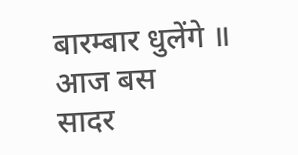बारम्बार धुलेंगे ॥
आज बस
सादर